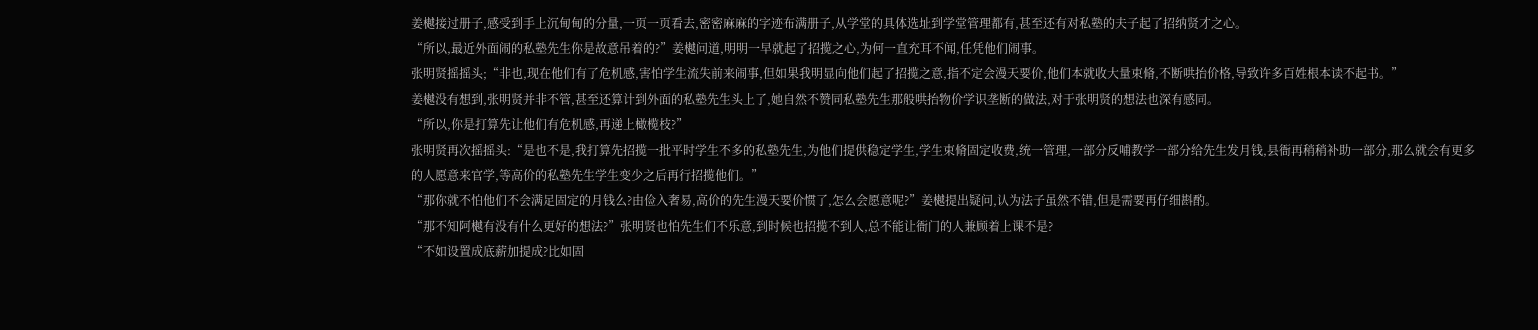姜樾接过册子,感受到手上沉甸甸的分量,一页一页看去,密密麻麻的字迹布满册子,从学堂的具体选址到学堂管理都有,甚至还有对私塾的夫子起了招纳贤才之心。
“所以,最近外面闹的私塾先生你是故意吊着的?”姜樾问道,明明一早就起了招揽之心,为何一直充耳不闻,任凭他们闹事。
张明贤摇摇头;“非也,现在他们有了危机感,害怕学生流失前来闹事,但如果我明显向他们起了招揽之意,指不定会漫天要价,他们本就收大量束脩,不断哄抬价格,导致许多百姓根本读不起书。”
姜樾没有想到,张明贤并非不管,甚至还算计到外面的私塾先生头上了,她自然不赞同私塾先生那般哄抬物价学识垄断的做法,对于张明贤的想法也深有感同。
“所以,你是打算先让他们有危机感,再递上橄榄枝?”
张明贤再次摇摇头:“是也不是,我打算先招揽一批平时学生不多的私塾先生,为他们提供稳定学生,学生束脩固定收费,统一管理,一部分反哺教学一部分给先生发月钱,县衙再稍稍补助一部分,那么就会有更多的人愿意来官学,等高价的私塾先生学生变少之后再行招揽他们。”
“那你就不怕他们不会满足固定的月钱么?由俭入奢易,高价的先生漫天要价惯了,怎么会愿意呢?”姜樾提出疑问,认为法子虽然不错,但是需要再仔细斟酌。
“那不知阿樾有没有什么更好的想法?”张明贤也怕先生们不乐意,到时候也招揽不到人,总不能让衙门的人兼顾着上课不是?
“不如设置成底薪加提成?比如固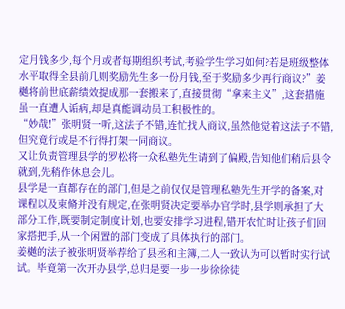定月钱多少,每个月或者每期组织考试,考验学生学习如何?若是班级整体水平取得全县前几则奖励先生多一份月钱,至于奖励多少再行商议?”姜樾将前世底薪绩效提成那一套搬来了,直接贯彻“拿来主义”,这套措施虽一直遭人诟病,却是真能调动员工积极性的。
“妙哉!”张明贤一听,这法子不错,连忙找人商议,虽然他觉着这法子不错,但究竟行或是不行得打架一同商议。
又让负责管理县学的罗松将一众私塾先生请到了偏殿,告知他们稍后县令就到,先稍作休息会儿。
县学是一直都存在的部门,但是之前仅仅是管理私塾先生开学的备案,对课程以及束脩并没有规定,在张明贤决定要举办官学时,县学则承担了大部分工作,既要制定制度计划,也要安排学习进程,错开农忙时让孩子们回家搭把手,从一个闲置的部门变成了具体执行的部门。
姜樾的法子被张明贤举荐给了县丞和主簿,二人一致认为可以暂时实行试试。毕竟第一次开办县学,总归是要一步一步徐徐徒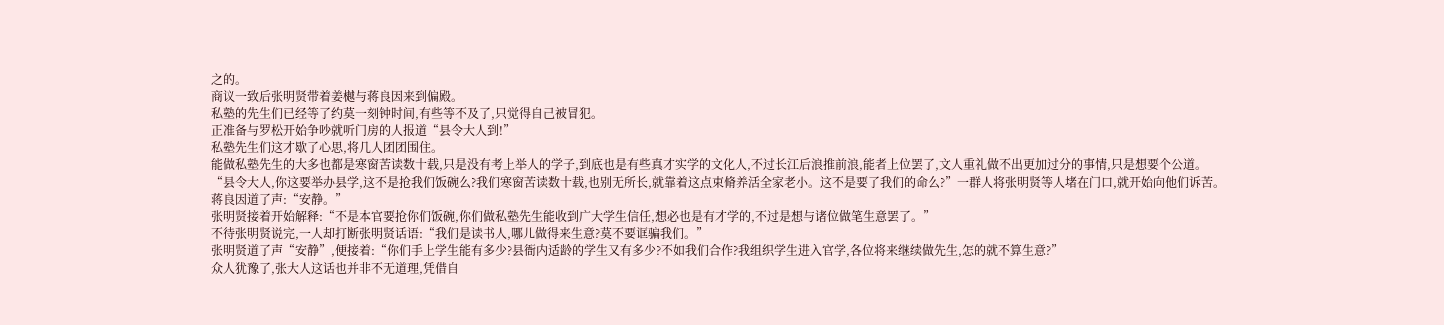之的。
商议一致后张明贤带着姜樾与蒋良因来到偏殿。
私塾的先生们已经等了约莫一刻钟时间,有些等不及了,只觉得自己被冒犯。
正准备与罗松开始争吵就听门房的人报道“县令大人到!”
私塾先生们这才歇了心思,将几人团团围住。
能做私塾先生的大多也都是寒窗苦读数十载,只是没有考上举人的学子,到底也是有些真才实学的文化人,不过长江后浪推前浪,能者上位罢了,文人重礼做不出更加过分的事情,只是想要个公道。
“县令大人,你这要举办县学,这不是抢我们饭碗么?我们寒窗苦读数十载,也别无所长,就靠着这点束脩养活全家老小。这不是要了我们的命么?”一群人将张明贤等人堵在门口,就开始向他们诉苦。
蒋良因道了声:“安静。”
张明贤接着开始解释:“不是本官要抢你们饭碗,你们做私塾先生能收到广大学生信任,想必也是有才学的,不过是想与诸位做笔生意罢了。”
不待张明贤说完,一人却打断张明贤话语:“我们是读书人,哪儿做得来生意?莫不要诓骗我们。”
张明贤道了声“安静”,便接着:“你们手上学生能有多少?县衙内适龄的学生又有多少?不如我们合作?我组织学生进入官学,各位将来继续做先生,怎的就不算生意?”
众人犹豫了,张大人这话也并非不无道理,凭借自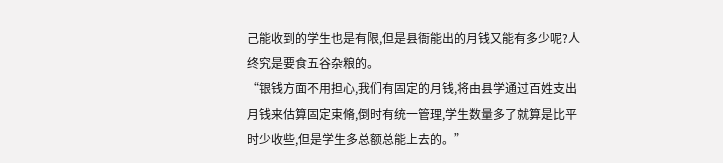己能收到的学生也是有限,但是县衙能出的月钱又能有多少呢?人终究是要食五谷杂粮的。
“银钱方面不用担心,我们有固定的月钱,将由县学通过百姓支出月钱来估算固定束脩,倒时有统一管理,学生数量多了就算是比平时少收些,但是学生多总额总能上去的。”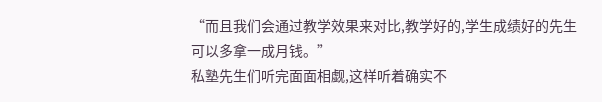“而且我们会通过教学效果来对比,教学好的,学生成绩好的先生可以多拿一成月钱。”
私塾先生们听完面面相觑,这样听着确实不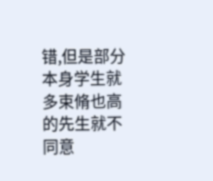错,但是部分本身学生就多束脩也高的先生就不同意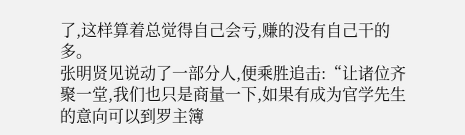了,这样算着总觉得自己会亏,赚的没有自己干的多。
张明贤见说动了一部分人,便乘胜追击:“让诸位齐聚一堂,我们也只是商量一下,如果有成为官学先生的意向可以到罗主簿